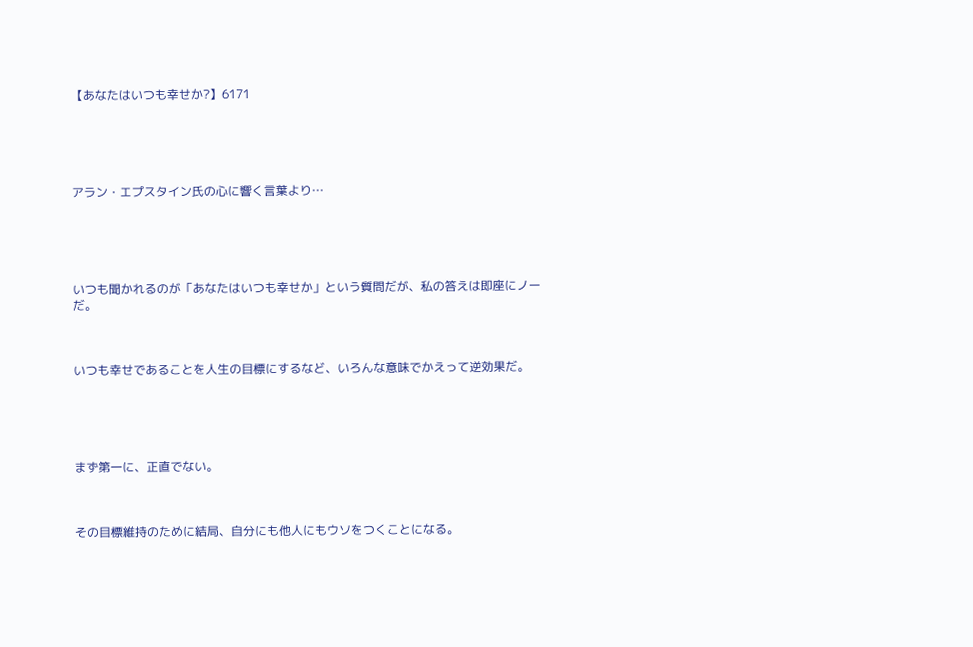【あなたはいつも幸せか?】6171





アラン・エプスタイン氏の心に響く言葉より…





いつも聞かれるのが「あなたはいつも幸せか」という質問だが、私の答えは即座にノーだ。



いつも幸せであることを人生の目標にするなど、いろんな意味でかえって逆効果だ。





まず第一に、正直でない。



その目標維持のために結局、自分にも他人にもウソをつくことになる。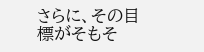さらに、その目標がそもそ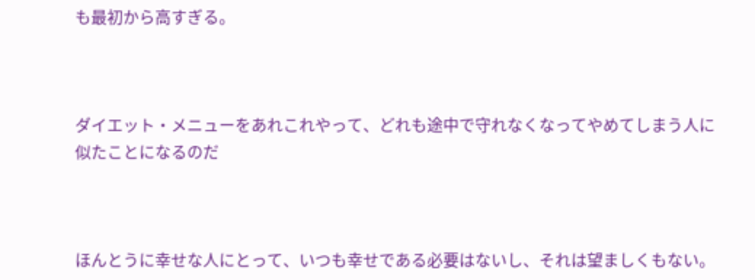も最初から高すぎる。



ダイエット・メニューをあれこれやって、どれも途中で守れなくなってやめてしまう人に似たことになるのだ



ほんとうに幸せな人にとって、いつも幸せである必要はないし、それは望ましくもない。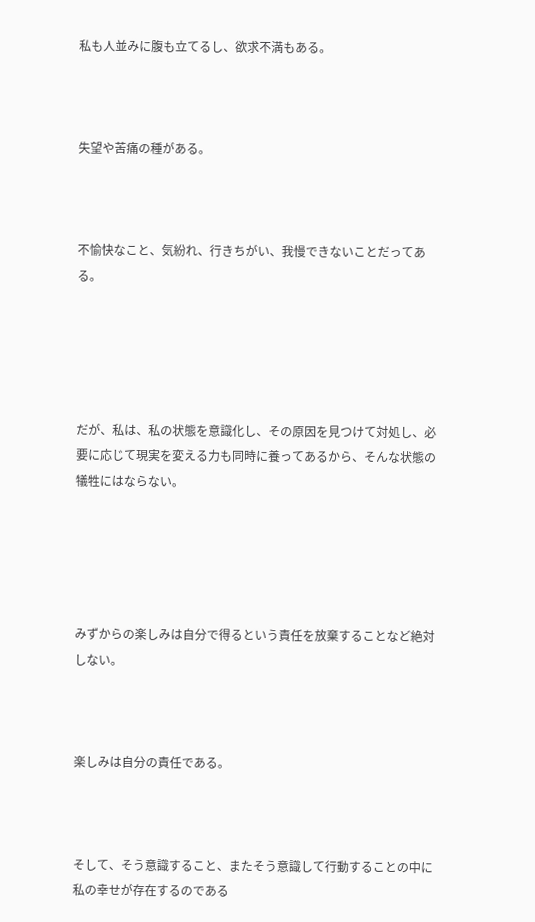私も人並みに腹も立てるし、欲求不満もある。



失望や苦痛の種がある。



不愉快なこと、気紛れ、行きちがい、我慢できないことだってある。





だが、私は、私の状態を意識化し、その原因を見つけて対処し、必要に応じて現実を変える力も同時に養ってあるから、そんな状態の犠牲にはならない。





みずからの楽しみは自分で得るという責任を放棄することなど絶対しない。



楽しみは自分の責任である。



そして、そう意識すること、またそう意識して行動することの中に私の幸せが存在するのである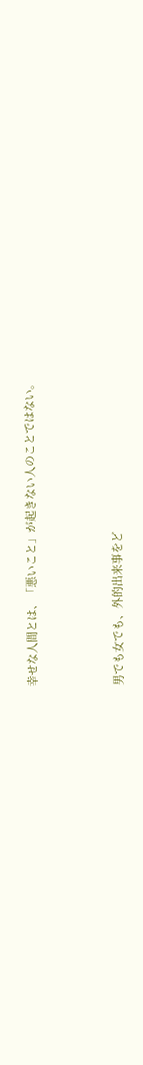幸せな人間とは、「悪いこと」が起きない人のことではない。



男でも女でも、外的出来事をど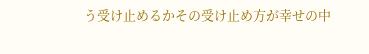う受け止めるかその受け止め方が幸せの中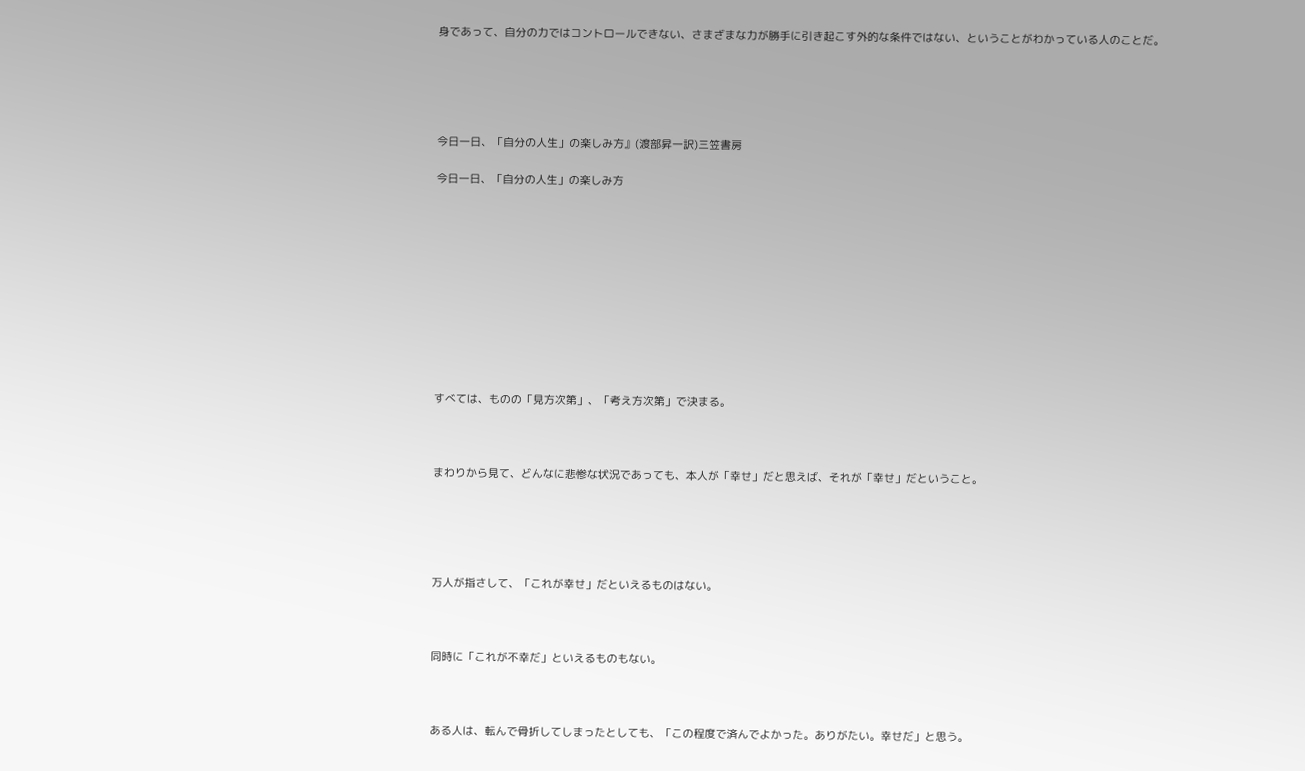身であって、自分の力ではコントロールできない、さまざまな力が勝手に引き起こす外的な条件ではない、ということがわかっている人のことだ。





今日一日、「自分の人生」の楽しみ方』(渡部昇一訳)三笠書房

今日一日、「自分の人生」の楽しみ方











すべては、ものの「見方次第」、「考え方次第」で決まる。



まわりから見て、どんなに悲惨な状況であっても、本人が「幸せ」だと思えば、それが「幸せ」だということ。





万人が指さして、「これが幸せ」だといえるものはない。



同時に「これが不幸だ」といえるものもない。



ある人は、転んで骨折してしまったとしても、「この程度で済んでよかった。ありがたい。幸せだ」と思う。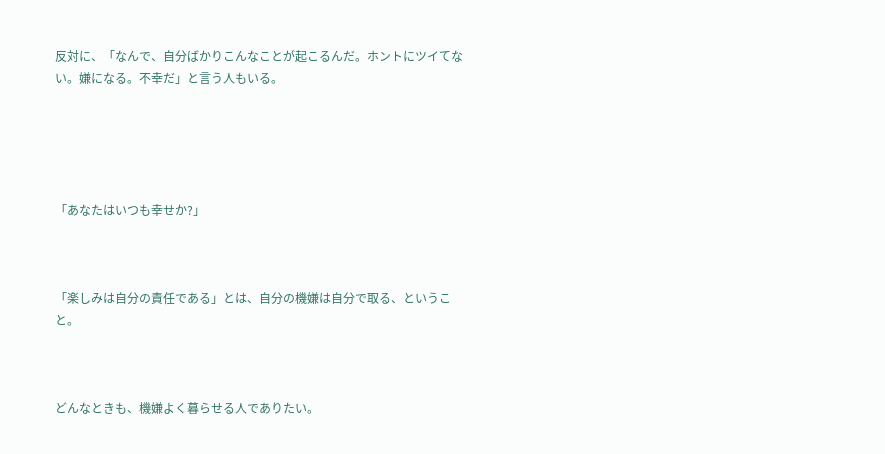反対に、「なんで、自分ばかりこんなことが起こるんだ。ホントにツイてない。嫌になる。不幸だ」と言う人もいる。





「あなたはいつも幸せか?」



「楽しみは自分の責任である」とは、自分の機嫌は自分で取る、ということ。



どんなときも、機嫌よく暮らせる人でありたい。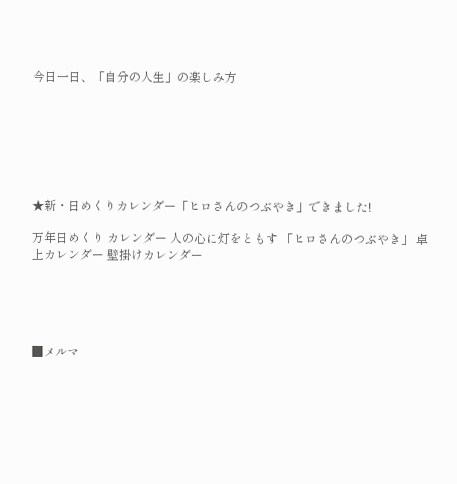今日一日、「自分の人生」の楽しみ方







★新・日めくりカレンダー「ヒロさんのつぶやき」できました!

万年日めくり カレンダー 人の心に灯をともす 「ヒロさんのつぶやき」 卓上カレンダー 壁掛けカレンダー





■メルマ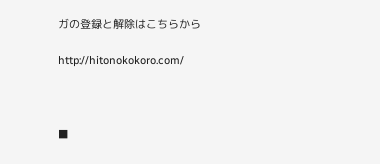ガの登録と解除はこちらから

http://hitonokokoro.com/



■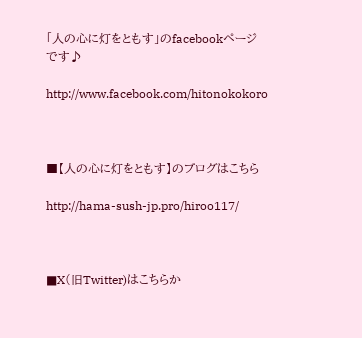「人の心に灯をともす」のfacebookページです♪

http://www.facebook.com/hitonokokoro



■【人の心に灯をともす】のブログはこちら

http://hama-sush-jp.pro/hiroo117/



■X(旧Twitter)はこちらか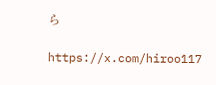ら

https://x.com/hiroo117